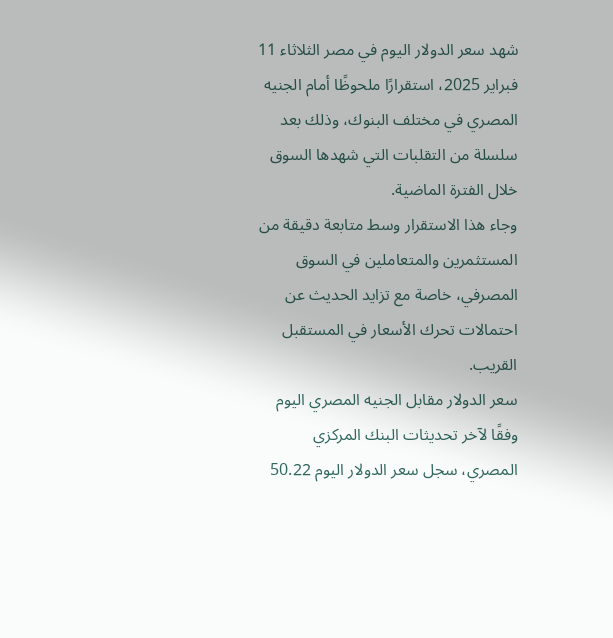شهد سعر الدولار اليوم في مصر الثلاثاء 11 فبراير 2025، استقرارًا ملحوظًا أمام الجنيه المصري في مختلف البنوك، وذلك بعد سلسلة من التقلبات التي شهدها السوق خلال الفترة الماضية.
وجاء هذا الاستقرار وسط متابعة دقيقة من المستثمرين والمتعاملين في السوق المصرفي، خاصة مع تزايد الحديث عن احتمالات تحرك الأسعار في المستقبل القريب.
سعر الدولار مقابل الجنيه المصري اليوم
وفقًا لآخر تحديثات البنك المركزي المصري، سجل سعر الدولار اليوم 50.22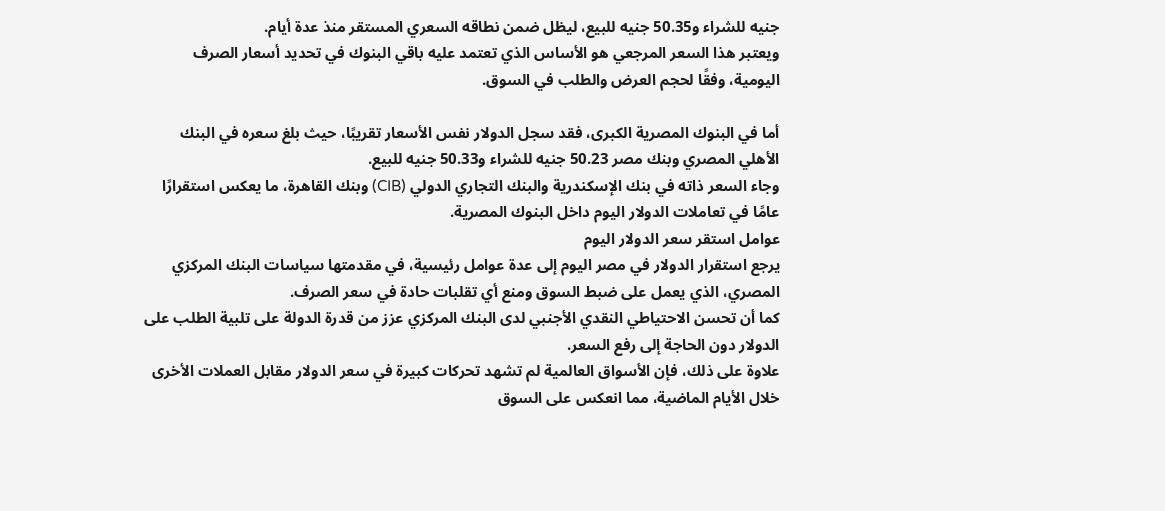جنيه للشراء و50.35 جنيه للبيع، ليظل ضمن نطاقه السعري المستقر منذ عدة أيام.
ويعتبر هذا السعر المرجعي هو الأساس الذي تعتمد عليه باقي البنوك في تحديد أسعار الصرف اليومية، وفقًا لحجم العرض والطلب في السوق.

أما في البنوك المصرية الكبرى، فقد سجل الدولار نفس الأسعار تقريبًا، حيث بلغ سعره في البنك الأهلي المصري وبنك مصر 50.23 جنيه للشراء و50.33 جنيه للبيع.
وجاء السعر ذاته في بنك الإسكندرية والبنك التجاري الدولي (CIB) وبنك القاهرة، ما يعكس استقرارًا عامًا في تعاملات الدولار اليوم داخل البنوك المصرية.
عوامل استقر سعر الدولار اليوم
يرجع استقرار الدولار في مصر اليوم إلى عدة عوامل رئيسية، في مقدمتها سياسات البنك المركزي المصري، الذي يعمل على ضبط السوق ومنع أي تقلبات حادة في سعر الصرف.
كما أن تحسن الاحتياطي النقدي الأجنبي لدى البنك المركزي عزز من قدرة الدولة على تلبية الطلب على الدولار دون الحاجة إلى رفع السعر.
علاوة على ذلك، فإن الأسواق العالمية لم تشهد تحركات كبيرة في سعر الدولار مقابل العملات الأخرى خلال الأيام الماضية، مما انعكس على السوق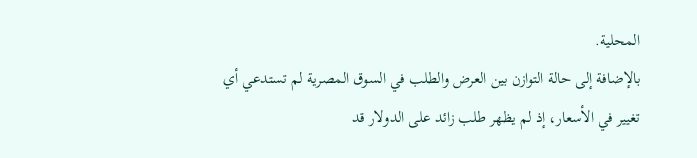المحلية.
بالإضافة إلى حالة التوازن بين العرض والطلب في السوق المصرية لم تستدعي أي تغيير في الأسعار، إذ لم يظهر طلب زائد على الدولار قد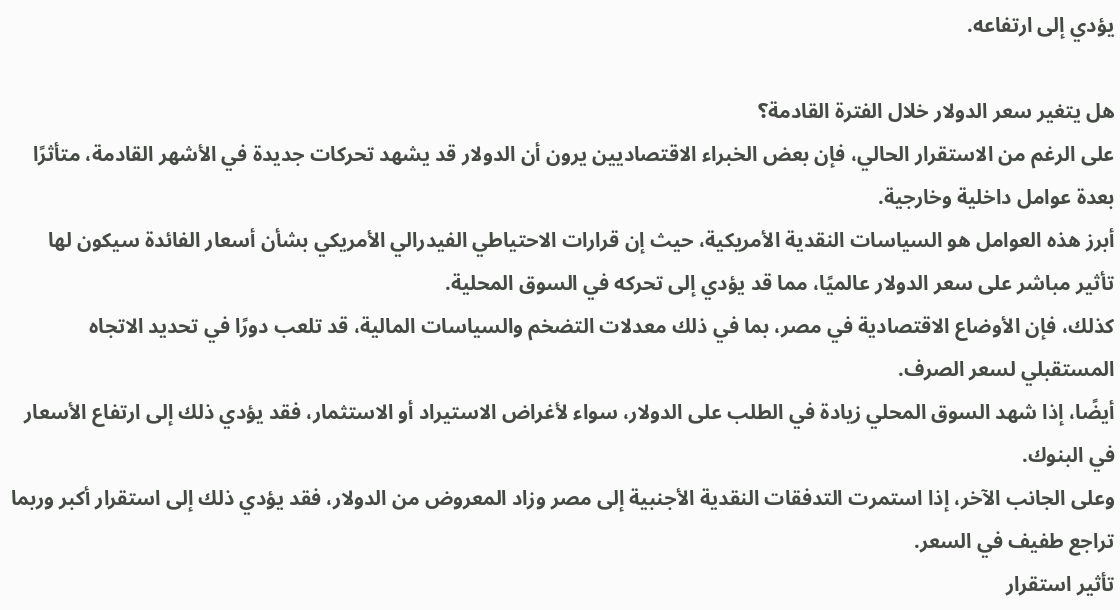يؤدي إلى ارتفاعه.

هل يتغير سعر الدولار خلال الفترة القادمة؟
على الرغم من الاستقرار الحالي، فإن بعض الخبراء الاقتصاديين يرون أن الدولار قد يشهد تحركات جديدة في الأشهر القادمة، متأثرًا بعدة عوامل داخلية وخارجية.
أبرز هذه العوامل هو السياسات النقدية الأمريكية، حيث إن قرارات الاحتياطي الفيدرالي الأمريكي بشأن أسعار الفائدة سيكون لها تأثير مباشر على سعر الدولار عالميًا، مما قد يؤدي إلى تحركه في السوق المحلية.
كذلك، فإن الأوضاع الاقتصادية في مصر، بما في ذلك معدلات التضخم والسياسات المالية، قد تلعب دورًا في تحديد الاتجاه المستقبلي لسعر الصرف.
أيضًا، إذا شهد السوق المحلي زيادة في الطلب على الدولار، سواء لأغراض الاستيراد أو الاستثمار، فقد يؤدي ذلك إلى ارتفاع الأسعار في البنوك.
وعلى الجانب الآخر، إذا استمرت التدفقات النقدية الأجنبية إلى مصر وزاد المعروض من الدولار، فقد يؤدي ذلك إلى استقرار أكبر وربما تراجع طفيف في السعر.
تأثير استقرار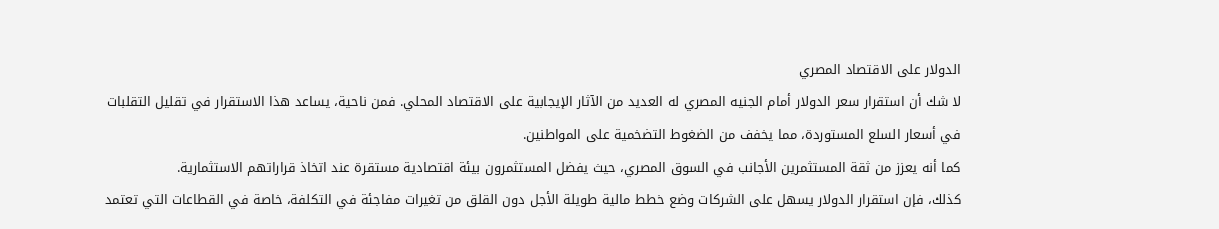الدولار على الاقتصاد المصري
لا شك أن استقرار سعر الدولار أمام الجنيه المصري له العديد من الآثار الإيجابية على الاقتصاد المحلي. فمن ناحية، يساعد هذا الاستقرار في تقليل التقلبات في أسعار السلع المستوردة، مما يخفف من الضغوط التضخمية على المواطنين.
كما أنه يعزز من ثقة المستثمرين الأجانب في السوق المصري، حيث يفضل المستثمرون بيئة اقتصادية مستقرة عند اتخاذ قراراتهم الاستثمارية.
كذلك، فإن استقرار الدولار يسهل على الشركات وضع خطط مالية طويلة الأجل دون القلق من تغيرات مفاجئة في التكلفة، خاصة في القطاعات التي تعتمد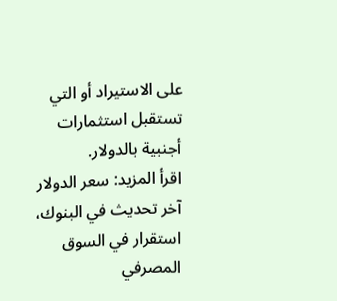على الاستيراد أو التي تستقبل استثمارات أجنبية بالدولار.
اقرأ المزيد: سعر الدولار آخر تحديث في البنوك، استقرار في السوق المصرفي